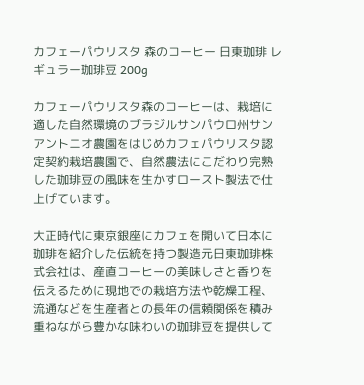カフェーパウリスタ 森のコーヒー 日東珈琲 レギュラー珈琲豆 200g

カフェーパウリスタ森のコーヒーは、栽培に適した自然環境のブラジルサンパウロ州サンアントニオ農園をはじめカフェパウリスタ認定契約栽培農園で、自然農法にこだわり完熟した珈琲豆の風味を生かすロースト製法で仕上げています。

大正時代に東京銀座にカフェを開いて日本に珈琲を紹介した伝統を持つ製造元日東珈琲株式会社は、産直コーヒーの美味しさと香りを伝えるために現地での栽培方法や乾燥工程、流通などを生産者との長年の信頼関係を積み重ねながら豊かな味わいの珈琲豆を提供して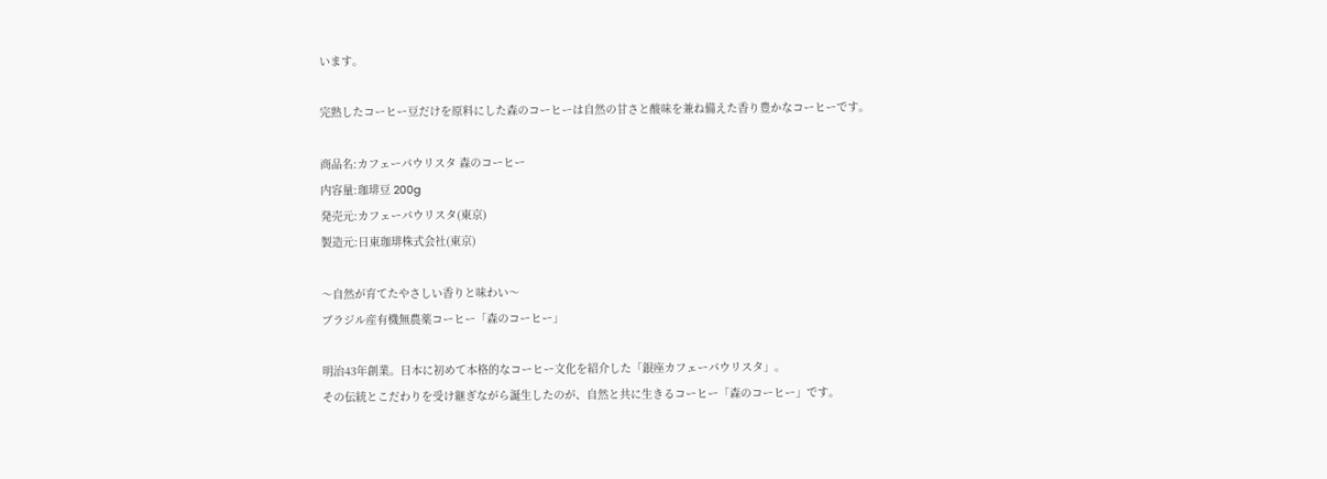います。

完熟したコーヒー豆だけを原料にした森のコーヒーは自然の甘さと酸味を兼ね備えた香り豊かなコーヒーです。

商品名:カフェーパウリスタ 森のコーヒー
内容量:珈琲豆 200g
発売元:カフェーパウリスタ(東京)
製造元:日東珈琲株式会社(東京)

〜自然が育てたやさしい香りと味わい〜
ブラジル産有機無農薬コーヒー「森のコーヒー」

明治43年創業。日本に初めて本格的なコーヒー文化を紹介した「銀座カフェーパウリスタ」。
その伝統とこだわりを受け継ぎながら誕生したのが、自然と共に生きるコーヒー「森のコーヒー」です。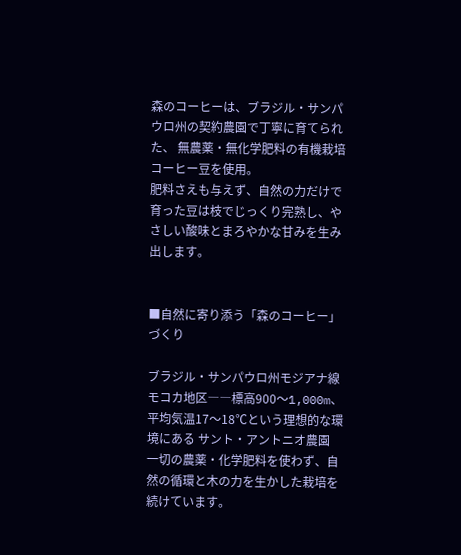森のコーヒーは、ブラジル・サンパウロ州の契約農園で丁寧に育てられた、 無農薬・無化学肥料の有機栽培コーヒー豆を使用。
肥料さえも与えず、自然の力だけで育った豆は枝でじっくり完熟し、やさしい酸味とまろやかな甘みを生み出します。


■自然に寄り添う「森のコーヒー」づくり

ブラジル・サンパウロ州モジアナ線モコカ地区――標高900〜1,000m、平均気温17〜18℃という理想的な環境にある サント・アントニオ農園
一切の農薬・化学肥料を使わず、自然の循環と木の力を生かした栽培を続けています。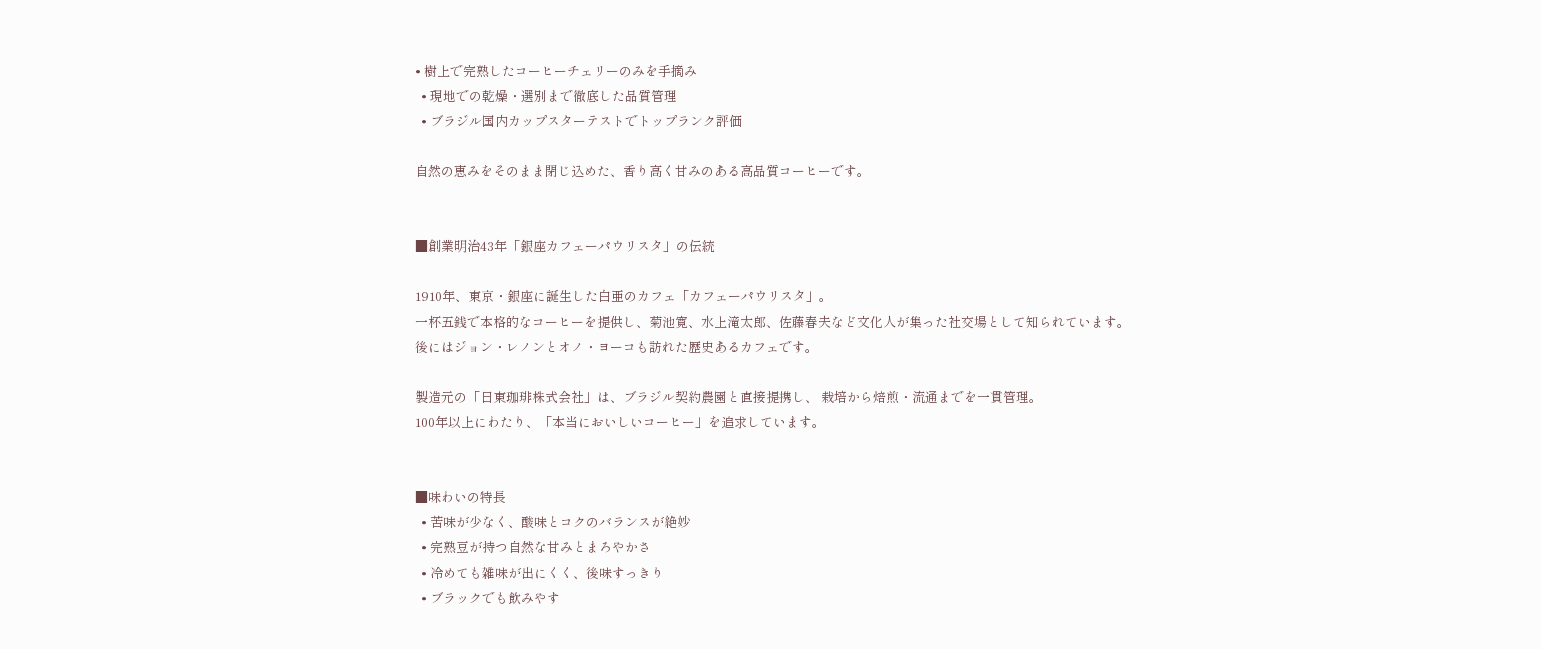• 樹上で完熟したコーヒーチェリーのみを手摘み
  • 現地での乾燥・選別まで徹底した品質管理
  • ブラジル国内カップスターテストでトップランク評価

自然の恵みをそのまま閉じ込めた、香り高く甘みのある高品質コーヒーです。


■創業明治43年「銀座カフェーパウリスタ」の伝統

1910年、東京・銀座に誕生した白亜のカフェ「カフェーパウリスタ」。
一杯五銭で本格的なコーヒーを提供し、菊池寛、水上滝太郎、佐藤春夫など文化人が集った社交場として知られています。
後にはジョン・レノンとオノ・ヨーコも訪れた歴史あるカフェです。

製造元の「日東珈琲株式会社」は、ブラジル契約農園と直接提携し、 栽培から焙煎・流通までを一貫管理。
100年以上にわたり、「本当においしいコーヒー」を追求しています。


■味わいの特長
  • 苦味が少なく、酸味とコクのバランスが絶妙
  • 完熟豆が持つ自然な甘みとまろやかさ
  • 冷めても雑味が出にくく、後味すっきり
  • ブラックでも飲みやす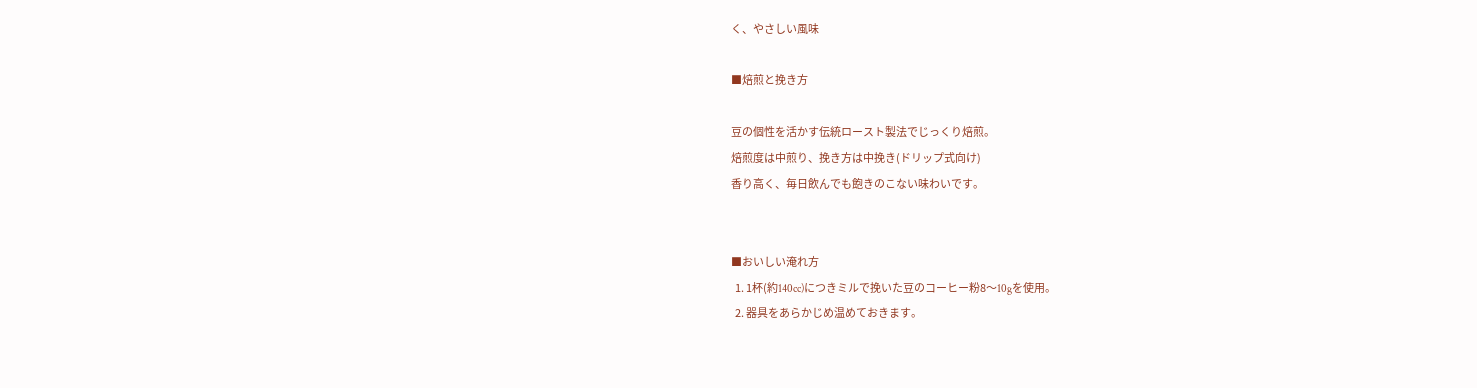く、やさしい風味

■焙煎と挽き方

豆の個性を活かす伝統ロースト製法でじっくり焙煎。
焙煎度は中煎り、挽き方は中挽き(ドリップ式向け)
香り高く、毎日飲んでも飽きのこない味わいです。


■おいしい淹れ方
  1. 1杯(約140cc)につきミルで挽いた豆のコーヒー粉8〜10gを使用。
  2. 器具をあらかじめ温めておきます。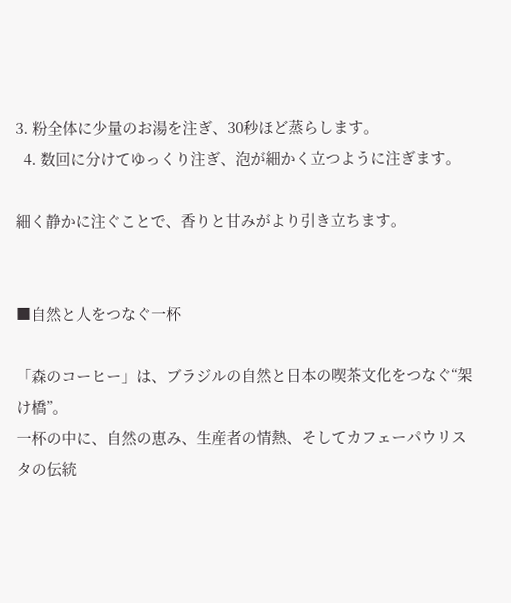3. 粉全体に少量のお湯を注ぎ、30秒ほど蒸らします。
  4. 数回に分けてゆっくり注ぎ、泡が細かく立つように注ぎます。

細く静かに注ぐことで、香りと甘みがより引き立ちます。


■自然と人をつなぐ一杯

「森のコーヒー」は、ブラジルの自然と日本の喫茶文化をつなぐ“架け橋”。
一杯の中に、自然の恵み、生産者の情熱、そしてカフェーパウリスタの伝統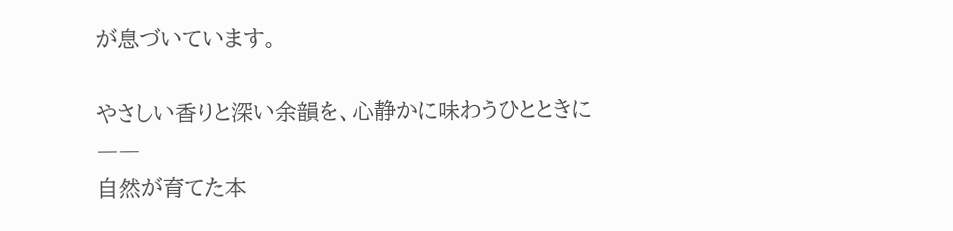が息づいています。

やさしい香りと深い余韻を、心静かに味わうひとときに――
自然が育てた本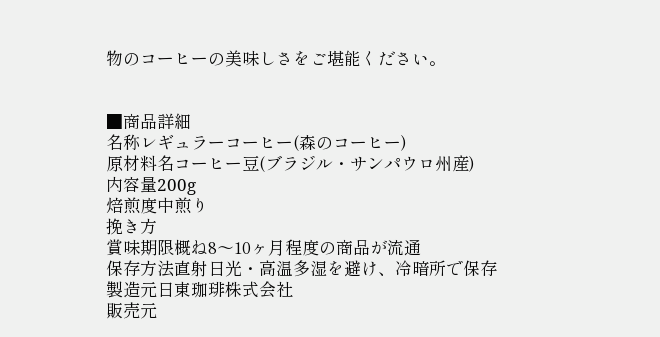物のコーヒーの美味しさをご堪能ください。


■商品詳細
名称レギュラーコーヒー(森のコーヒー)
原材料名コーヒー豆(ブラジル・サンパウロ州産)
内容量200g
焙煎度中煎り
挽き方
賞味期限概ね8〜10ヶ月程度の商品が流通
保存方法直射日光・高温多湿を避け、冷暗所で保存
製造元日東珈琲株式会社
販売元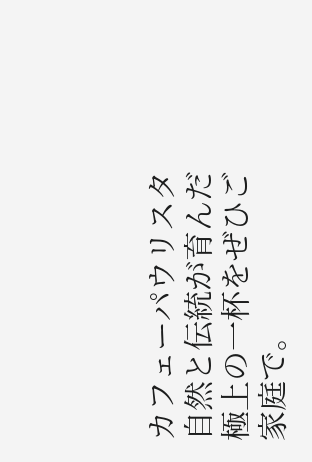カフェーパウリスタ
自然と伝統が育んだ極上の一杯をぜひご家庭で。